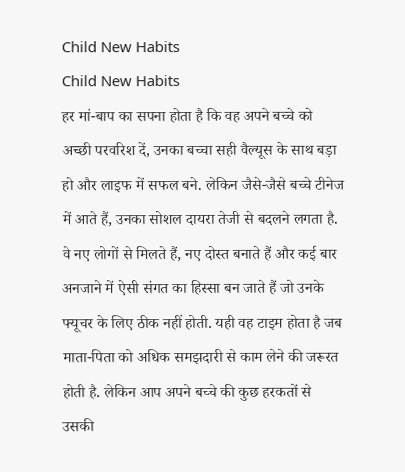Child New Habits
Child New Habits
हर मां-बाप का सपना होता है कि वह अपने बच्चे को अच्छी परवरिश दें, उनका बच्चा सही वैल्यूस के साथ बड़ा हो और लाइफ में सफल बने. लेकिन जैसे-जैसे बच्चे टीनेज में आते हैं, उनका सोशल दायरा तेजी से बदलने लगता है. वे नए लोगों से मिलते हैं, नए दोस्त बनाते हैं और कई बार अनजाने में ऐसी संगत का हिस्सा बन जाते हैं जो उनके फ्यूचर के लिए ठीक नहीं होती. यही वह टाइम होता है जब माता-पिता को अधिक समझदारी से काम लेने की जरूरत होती है. लेकिन आप अपने बच्चे की कुछ हरकतों से उसकी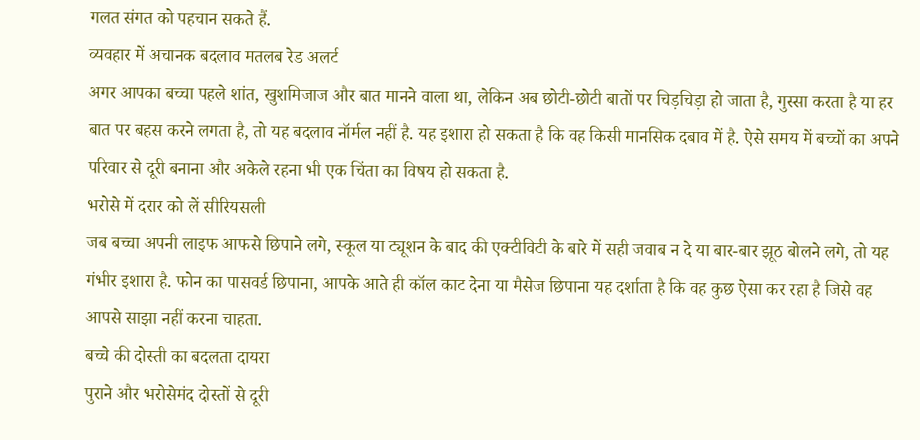गलत संगत को पहचान सकते हैं.
व्यवहार में अचानक बदलाव मतलब रेड अलर्ट
अगर आपका बच्चा पहले शांत, खुशमिजाज और बात मानने वाला था, लेकिन अब छोटी-छोटी बातों पर चिड़चिड़ा हो जाता है, गुस्सा करता है या हर बात पर बहस करने लगता है, तो यह बदलाव नॉर्मल नहीं है. यह इशारा हो सकता है कि वह किसी मानसिक दबाव में है. ऐसे समय में बच्चों का अपने परिवार से दूरी बनाना और अकेले रहना भी एक चिंता का विषय हो सकता है.
भरोसे में दरार को लें सीरियसली
जब बच्चा अपनी लाइफ आफसे छिपाने लगे, स्कूल या ट्यूशन के बाद की एक्टीविटी के बारे में सही जवाब न दे या बार-बार झूठ बोलने लगे, तो यह गंभीर इशारा है. फोन का पासवर्ड छिपाना, आपके आते ही कॉल काट देना या मैसेज छिपाना यह दर्शाता है कि वह कुछ ऐसा कर रहा है जिसे वह आपसे साझा नहीं करना चाहता.
बच्चे की दोस्ती का बदलता दायरा
पुराने और भरोसेमंद दोस्तों से दूरी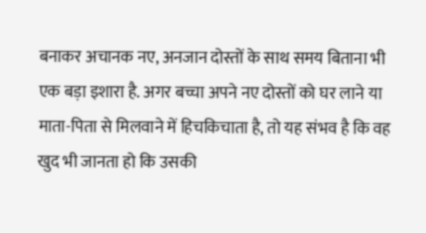बनाकर अचानक नए, अनजान दोस्तों के साथ समय बिताना भी एक बड़ा इशारा है. अगर बच्चा अपने नए दोस्तों को घर लाने या माता-पिता से मिलवाने में हिचकिचाता है, तो यह संभव है कि वह खुद भी जानता हो कि उसकी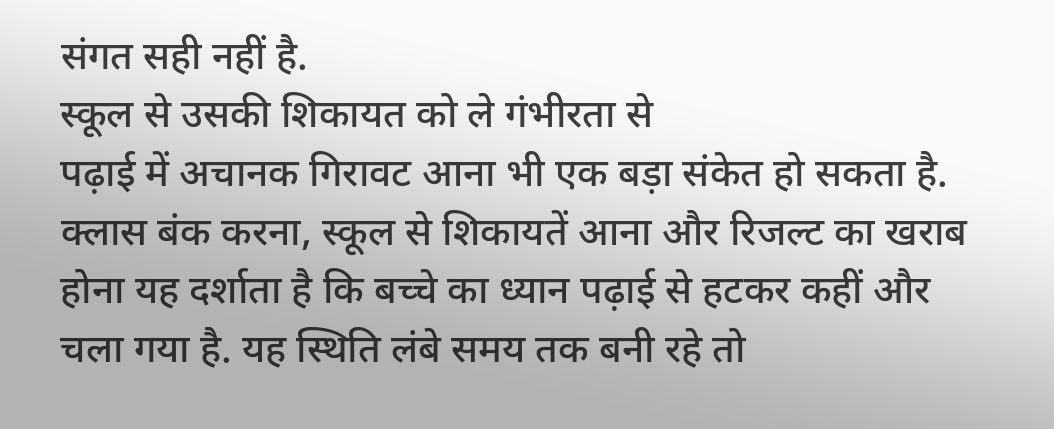संगत सही नहीं है.
स्कूल से उसकी शिकायत को ले गंभीरता से
पढ़ाई में अचानक गिरावट आना भी एक बड़ा संकेत हो सकता है. क्लास बंक करना, स्कूल से शिकायतें आना और रिजल्ट का खराब होना यह दर्शाता है कि बच्चे का ध्यान पढ़ाई से हटकर कहीं और चला गया है. यह स्थिति लंबे समय तक बनी रहे तो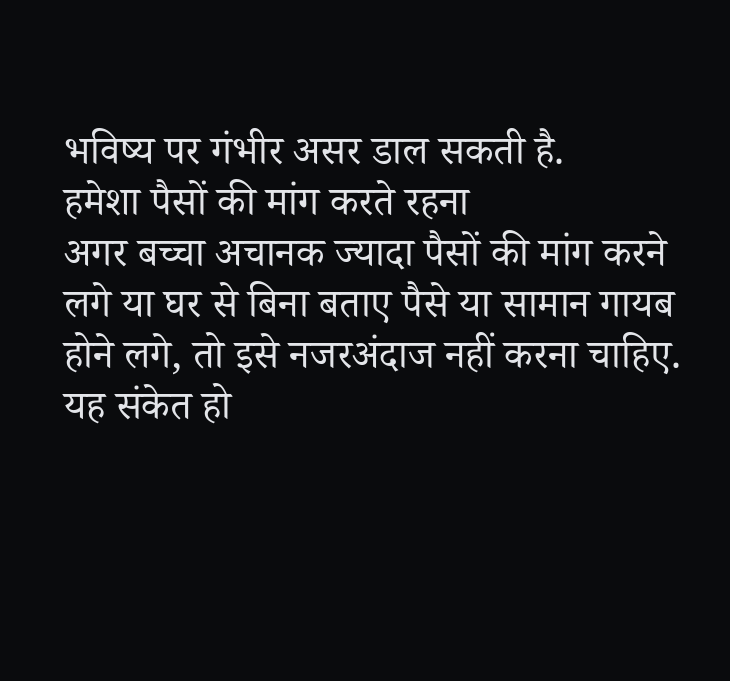भविष्य पर गंभीर असर डाल सकती है.
हमेशा पैसों की मांग करते रहना
अगर बच्चा अचानक ज्यादा पैसों की मांग करने लगे या घर से बिना बताए पैसे या सामान गायब होने लगे, तो इसे नजरअंदाज नहीं करना चाहिए. यह संकेत हो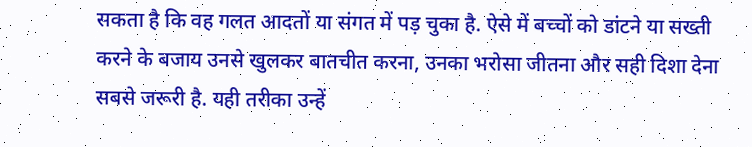सकता है कि वह गलत आदतों या संगत में पड़ चुका है. ऐसे में बच्चों को डांटने या सख्ती करने के बजाय उनसे खुलकर बातचीत करना, उनका भरोसा जीतना और सही दिशा देना सबसे जरूरी है. यही तरीका उन्हें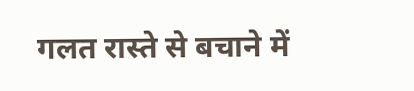गलत रास्ते से बचाने में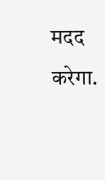मदद करेगा.